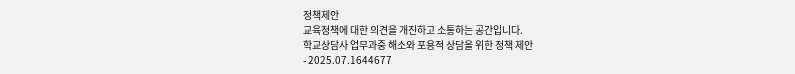정책제안
교육정책에 대한 의견을 개진하고 소통하는 공간입니다.
학교상담사 업무과중 해소와 포용적 상담을 위한 정책 제안
- 2025.07.1644677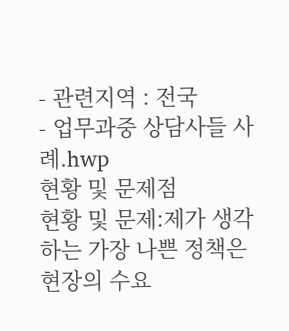- 관련지역 : 전국
- 업무과중 상담사들 사례.hwp
현황 및 문제점
현황 및 문제:제가 생각하는 가장 나쁜 정책은 현장의 수요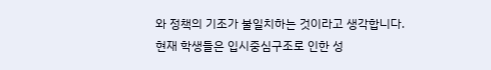와 정책의 기조가 불일치하는 것이라고 생각합니다. 현재 학생들은 입시중심구조로 인한 성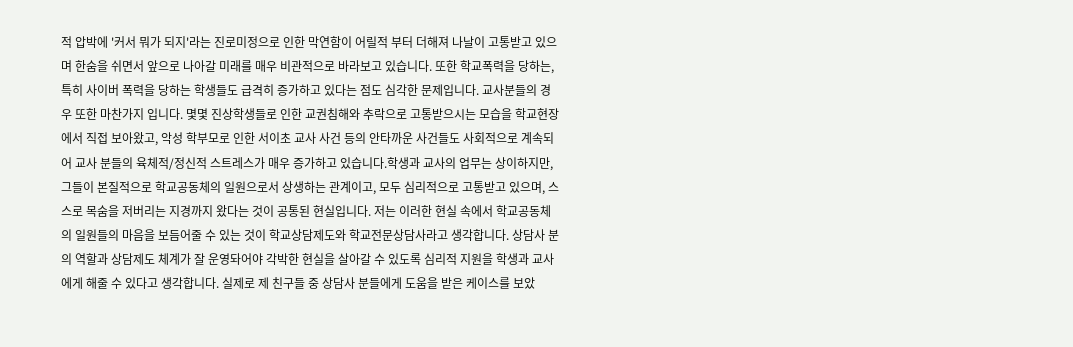적 압박에 '커서 뭐가 되지'라는 진로미정으로 인한 막연함이 어릴적 부터 더해져 나날이 고통받고 있으며 한숨을 쉬면서 앞으로 나아갈 미래를 매우 비관적으로 바라보고 있습니다. 또한 학교폭력을 당하는, 특히 사이버 폭력을 당하는 학생들도 급격히 증가하고 있다는 점도 심각한 문제입니다. 교사분들의 경우 또한 마찬가지 입니다. 몇몇 진상학생들로 인한 교권침해와 추락으로 고통받으시는 모습을 학교현장에서 직접 보아왔고, 악성 학부모로 인한 서이초 교사 사건 등의 안타까운 사건들도 사회적으로 계속되어 교사 분들의 육체적/정신적 스트레스가 매우 증가하고 있습니다.학생과 교사의 업무는 상이하지만, 그들이 본질적으로 학교공동체의 일원으로서 상생하는 관계이고, 모두 심리적으로 고통받고 있으며, 스스로 목숨을 저버리는 지경까지 왔다는 것이 공통된 현실입니다. 저는 이러한 현실 속에서 학교공동체의 일원들의 마음을 보듬어줄 수 있는 것이 학교상담제도와 학교전문상담사라고 생각합니다. 상담사 분의 역할과 상담제도 체계가 잘 운영돠어야 각박한 현실을 살아갈 수 있도록 심리적 지원을 학생과 교사에게 해줄 수 있다고 생각합니다. 실제로 제 친구들 중 상담사 분들에게 도움을 받은 케이스를 보았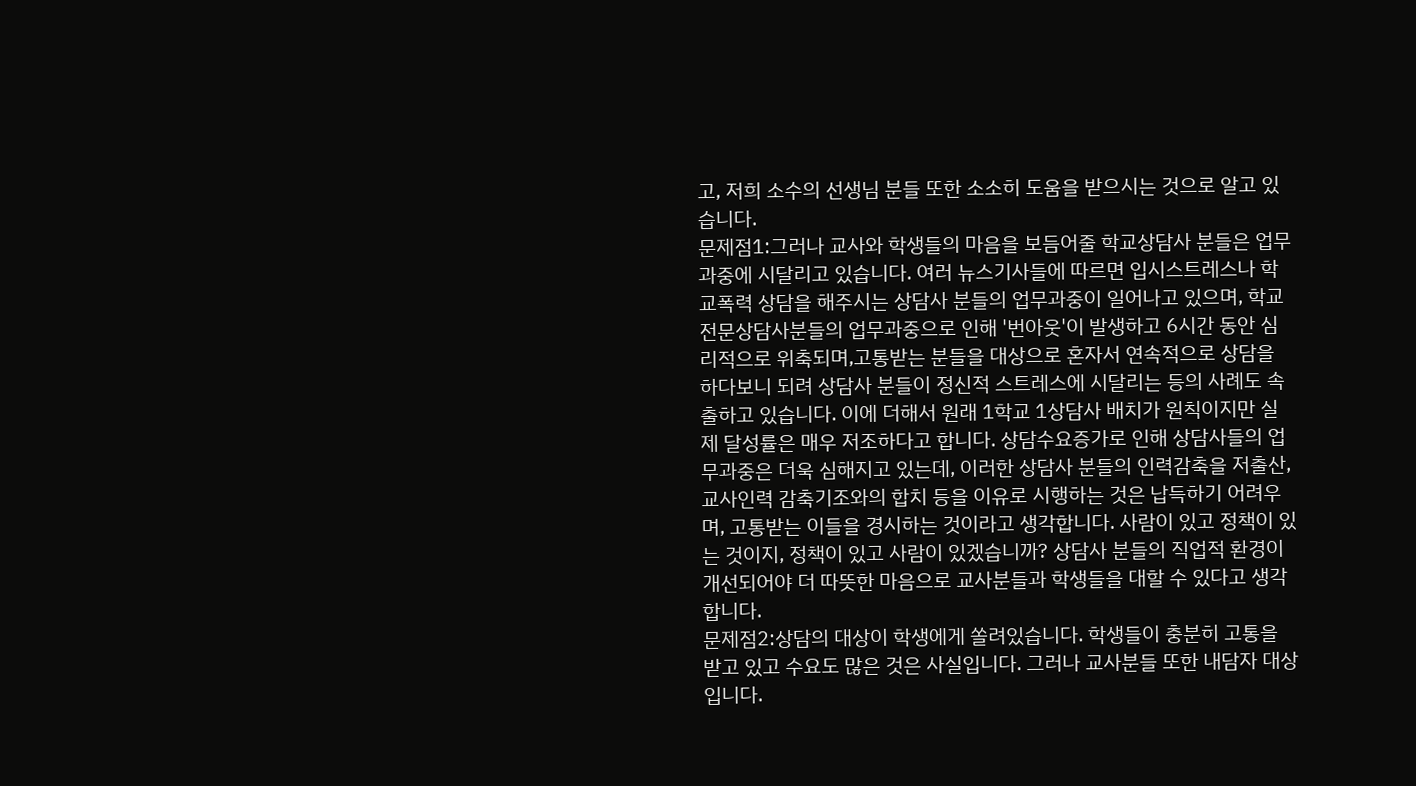고, 저희 소수의 선생님 분들 또한 소소히 도움을 받으시는 것으로 알고 있습니다.
문제점1:그러나 교사와 학생들의 마음을 보듬어줄 학교상담사 분들은 업무과중에 시달리고 있습니다. 여러 뉴스기사들에 따르면 입시스트레스나 학교폭력 상담을 해주시는 상담사 분들의 업무과중이 일어나고 있으며, 학교전문상담사분들의 업무과중으로 인해 '번아웃'이 발생하고 6시간 동안 심리적으로 위축되며,고통받는 분들을 대상으로 혼자서 연속적으로 상담을 하다보니 되려 상담사 분들이 정신적 스트레스에 시달리는 등의 사례도 속출하고 있습니다. 이에 더해서 원래 1학교 1상담사 배치가 원칙이지만 실제 달성률은 매우 저조하다고 합니다. 상담수요증가로 인해 상담사들의 업무과중은 더욱 심해지고 있는데, 이러한 상담사 분들의 인력감축을 저출산,교사인력 감축기조와의 합치 등을 이유로 시행하는 것은 납득하기 어려우며, 고통받는 이들을 경시하는 것이라고 생각합니다. 사람이 있고 정책이 있는 것이지, 정책이 있고 사람이 있겠습니까? 상담사 분들의 직업적 환경이 개선되어야 더 따뜻한 마음으로 교사분들과 학생들을 대할 수 있다고 생각합니다.
문제점2:상담의 대상이 학생에게 쏠려있습니다. 학생들이 충분히 고통을 받고 있고 수요도 많은 것은 사실입니다. 그러나 교사분들 또한 내담자 대상입니다.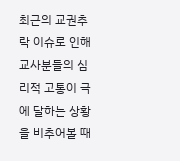최근의 교권추락 이슈로 인해 교사분들의 심리적 고통이 극에 달하는 상황을 비추어볼 때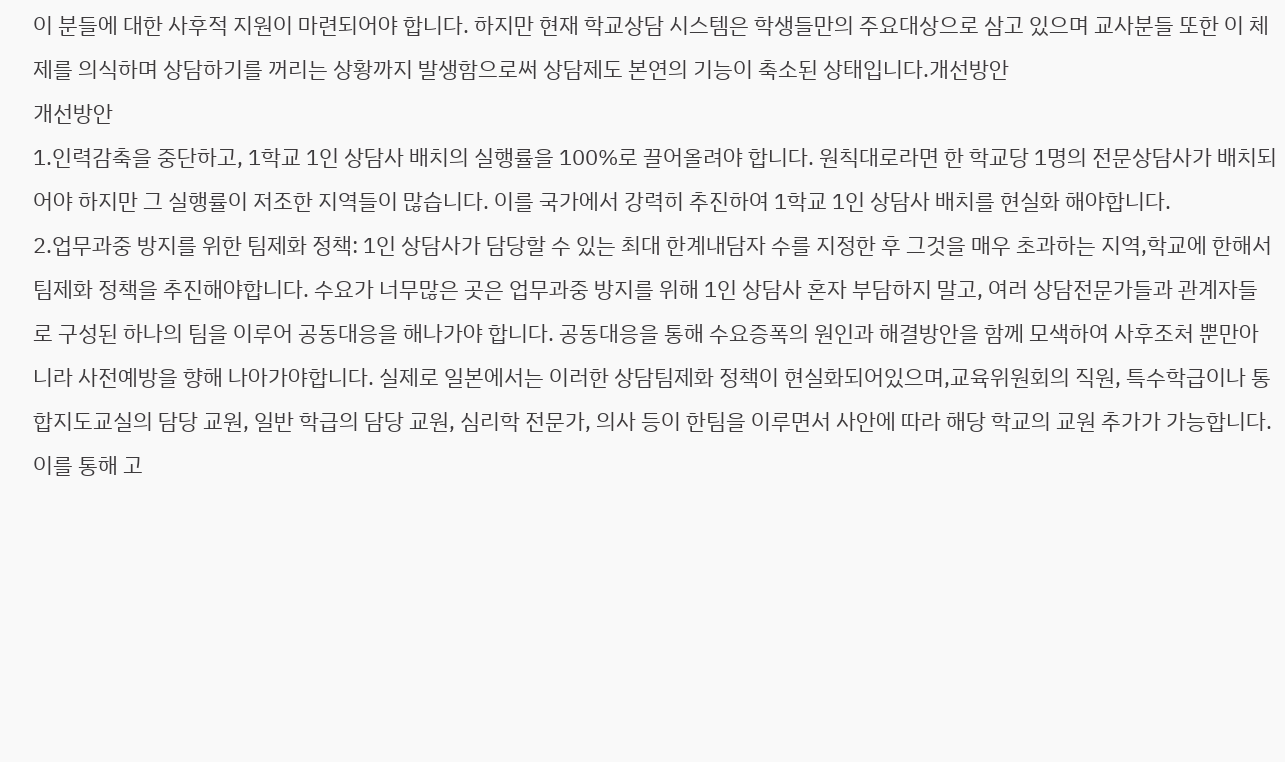이 분들에 대한 사후적 지원이 마련되어야 합니다. 하지만 현재 학교상담 시스템은 학생들만의 주요대상으로 삼고 있으며 교사분들 또한 이 체제를 의식하며 상담하기를 꺼리는 상황까지 발생함으로써 상담제도 본연의 기능이 축소된 상태입니다.개선방안
개선방안
1.인력감축을 중단하고, 1학교 1인 상담사 배치의 실행률을 100%로 끌어올려야 합니다. 원칙대로라면 한 학교당 1명의 전문상담사가 배치되어야 하지만 그 실행률이 저조한 지역들이 많습니다. 이를 국가에서 강력히 추진하여 1학교 1인 상담사 배치를 현실화 해야합니다.
2.업무과중 방지를 위한 팀제화 정책: 1인 상담사가 담당할 수 있는 최대 한계내담자 수를 지정한 후 그것을 매우 초과하는 지역,학교에 한해서 팀제화 정책을 추진해야합니다. 수요가 너무많은 곳은 업무과중 방지를 위해 1인 상담사 혼자 부담하지 말고, 여러 상담전문가들과 관계자들로 구성된 하나의 팀을 이루어 공동대응을 해나가야 합니다. 공동대응을 통해 수요증폭의 원인과 해결방안을 함께 모색하여 사후조처 뿐만아니라 사전예방을 향해 나아가야합니다. 실제로 일본에서는 이러한 상담팀제화 정책이 현실화되어있으며,교육위원회의 직원, 특수학급이나 통합지도교실의 담당 교원, 일반 학급의 담당 교원, 심리학 전문가, 의사 등이 한팀을 이루면서 사안에 따라 해당 학교의 교원 추가가 가능합니다. 이를 통해 고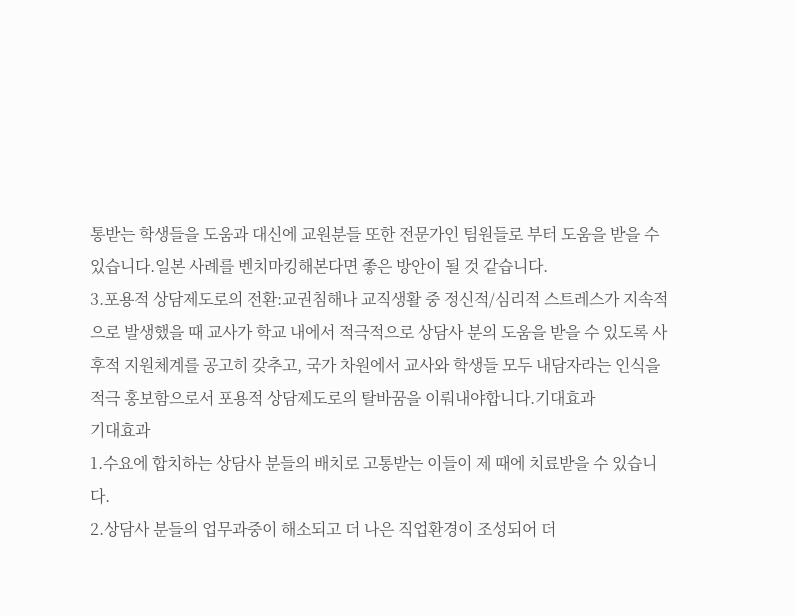통받는 학생들을 도움과 대신에 교원분들 또한 전문가인 팀원들로 부터 도움을 받을 수 있습니다.일본 사례를 벤치마킹해본다면 좋은 방안이 될 것 같습니다.
3.포용적 상담제도로의 전환:교권침해나 교직생활 중 정신적/심리적 스트레스가 지속적으로 발생했을 때 교사가 학교 내에서 적극적으로 상담사 분의 도움을 받을 수 있도록 사후적 지원체계를 공고히 갖추고, 국가 차원에서 교사와 학생들 모두 내담자라는 인식을 적극 홍보함으로서 포용적 상담제도로의 탈바꿈을 이뤄내야합니다.기대효과
기대효과
1.수요에 합치하는 상담사 분들의 배치로 고통받는 이들이 제 때에 치료받을 수 있습니다.
2.상담사 분들의 업무과중이 해소되고 더 나은 직업환경이 조성되어 더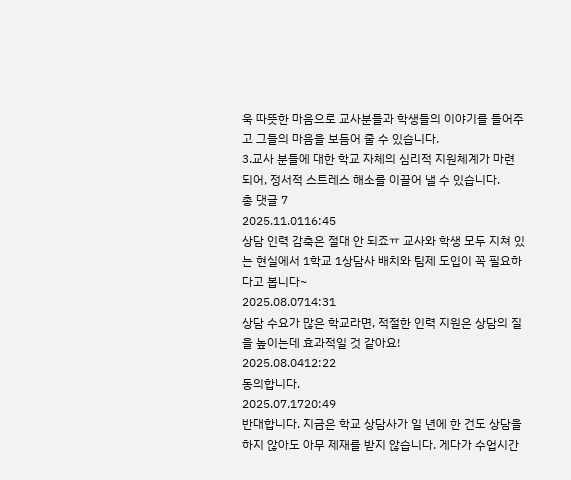욱 따뜻한 마음으로 교사분들과 학생들의 이야기를 들어주고 그들의 마음을 보듬어 줄 수 있습니다.
3.교사 분들에 대한 학교 자체의 심리적 지원체계가 마련되어, 정서적 스트레스 해소를 이끌어 낼 수 있습니다.
총 댓글 7
2025.11.0116:45
상담 인력 감축은 절대 안 되죠ㅠ 교사와 학생 모두 지쳐 있는 현실에서 1학교 1상담사 배치와 팀제 도입이 꼭 필요하다고 봅니다~
2025.08.0714:31
상담 수요가 많은 학교라면, 적절한 인력 지원은 상담의 질을 높이는데 효과적일 것 같아요!
2025.08.0412:22
동의합니다.
2025.07.1720:49
반대합니다. 지금은 학교 상담사가 일 년에 한 건도 상담을 하지 않아도 아무 제재를 받지 않습니다. 게다가 수업시간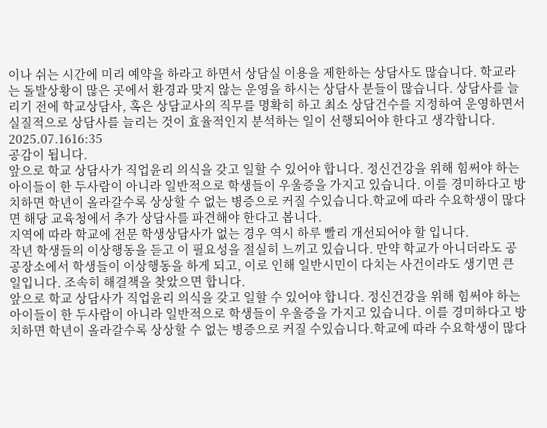이나 쉬는 시간에 미리 예약을 하라고 하면서 상담실 이용을 제한하는 상담사도 많습니다. 학교라는 돌발상황이 많은 곳에서 환경과 맞지 않는 운영을 하시는 상담사 분들이 많습니다. 상담사를 늘리기 전에 학교상담사, 혹은 상담교사의 직무를 명확히 하고 최소 상담건수를 지정하여 운영하면서 실질적으로 상담사를 늘리는 것이 효율적인지 분석하는 일이 선행되어야 한다고 생각합니다.
2025.07.1616:35
공감이 됩니다.
앞으로 학교 상담사가 직업윤리 의식을 갖고 일할 수 있어야 합니다. 정신건강을 위해 힘써야 하는 아이들이 한 두사람이 아니라 일반적으로 학생들이 우울증을 가지고 있습니다. 이를 경미하다고 방치하면 학년이 올라갈수록 상상할 수 없는 병증으로 커질 수있습니다.학교에 따라 수요학생이 많다면 해당 교육청에서 추가 상담사를 파견해야 한다고 봅니다.
지역에 따라 학교에 전문 학생상담사가 없는 경우 역시 하루 빨리 개선되어야 할 입니다.
작년 학생들의 이상행동을 듣고 이 필요성을 절실히 느끼고 있습니다. 만약 학교가 아니더라도 공공장소에서 학생들이 이상행동을 하게 되고, 이로 인해 일반시민이 다치는 사건이라도 생기면 큰 일입니다. 조속히 해결책을 찾았으면 합니다.
앞으로 학교 상담사가 직업윤리 의식을 갖고 일할 수 있어야 합니다. 정신건강을 위해 힘써야 하는 아이들이 한 두사람이 아니라 일반적으로 학생들이 우울증을 가지고 있습니다. 이를 경미하다고 방치하면 학년이 올라갈수록 상상할 수 없는 병증으로 커질 수있습니다.학교에 따라 수요학생이 많다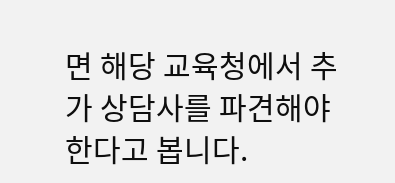면 해당 교육청에서 추가 상담사를 파견해야 한다고 봅니다.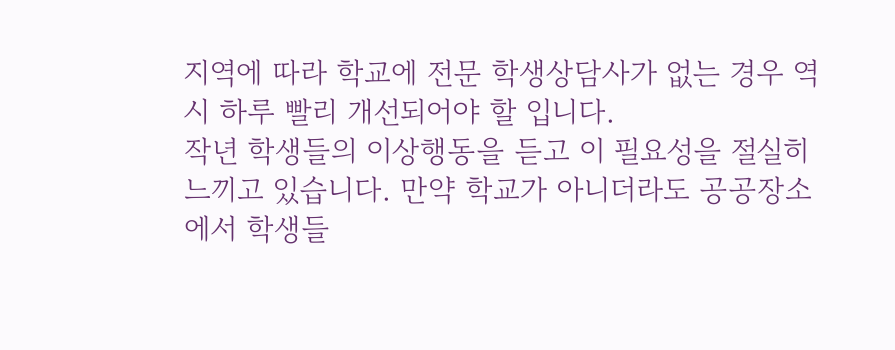지역에 따라 학교에 전문 학생상담사가 없는 경우 역시 하루 빨리 개선되어야 할 입니다.
작년 학생들의 이상행동을 듣고 이 필요성을 절실히 느끼고 있습니다. 만약 학교가 아니더라도 공공장소에서 학생들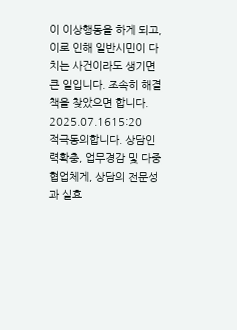이 이상행동을 하게 되고, 이로 인해 일반시민이 다치는 사건이라도 생기면 큰 일입니다. 조속히 해결책을 찾았으면 합니다.
2025.07.1615:20
적극동의합니다. 상담인력확충, 업무경감 및 다중협업체게, 상담의 전문성과 실효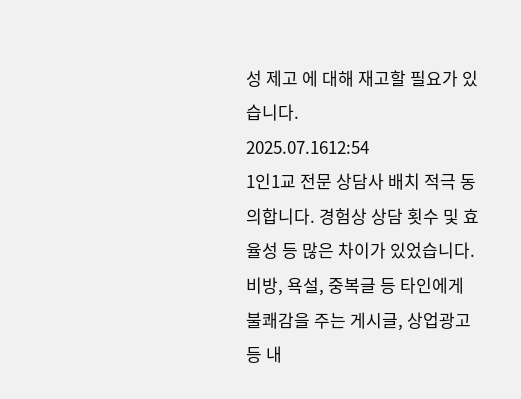성 제고 에 대해 재고할 필요가 있습니다.
2025.07.1612:54
1인1교 전문 상담사 배치 적극 동의합니다. 경험상 상담 횟수 및 효율성 등 많은 차이가 있었습니다.
비방, 욕설, 중복글 등 타인에게 불쾌감을 주는 게시글, 상업광고 등 내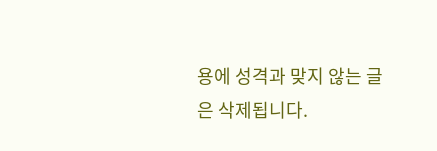용에 성격과 맞지 않는 글은 삭제됩니다.